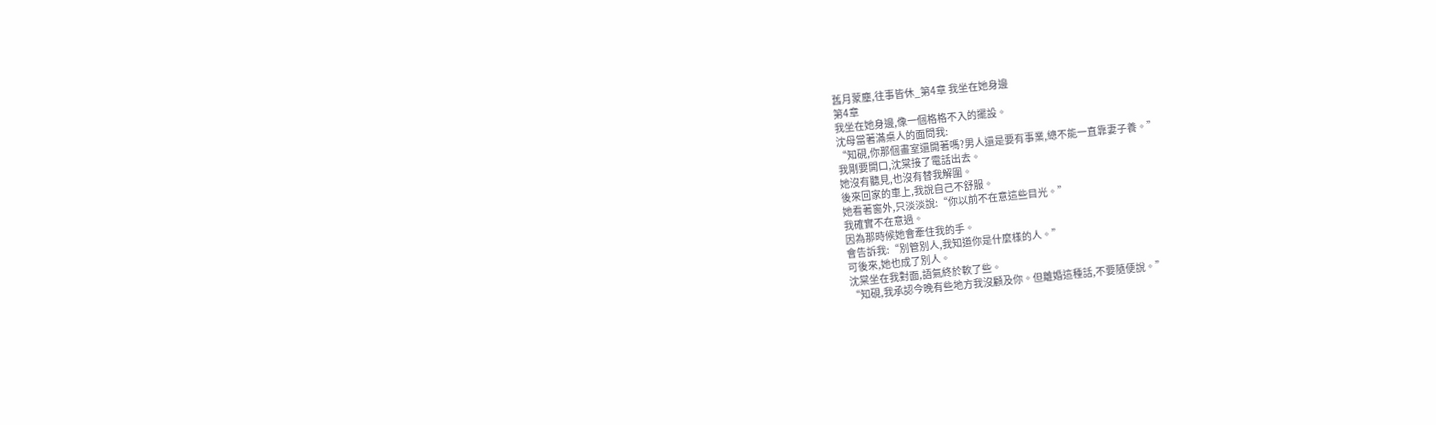舊月蒙塵,往事皆休_第4章 我坐在她身邊
第4章
我坐在她身邊,像一個格格不入的擺設。
沈母當著滿桌人的面問我:
“知硯,你那個畫室還開著嗎?男人還是要有事業,總不能一直靠妻子養。”
我剛要開口,沈棠接了電話出去。
她沒有聽見,也沒有替我解圍。
後來回家的車上,我說自己不舒服。
她看著窗外,只淡淡說:“你以前不在意這些目光。”
我確實不在意過。
因為那時候她會牽住我的手。
會告訴我:“別管別人,我知道你是什麼樣的人。”
可後來,她也成了別人。
沈棠坐在我對面,語氣終於軟了些。
“知硯,我承認今晚有些地方我沒顧及你。但離婚這種話,不要隨便說。”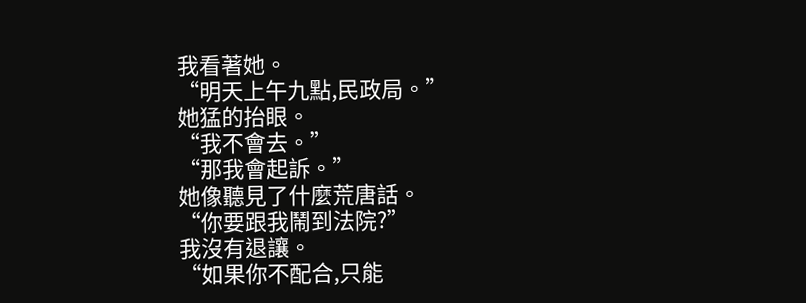我看著她。
“明天上午九點,民政局。”
她猛的抬眼。
“我不會去。”
“那我會起訴。”
她像聽見了什麼荒唐話。
“你要跟我鬧到法院?”
我沒有退讓。
“如果你不配合,只能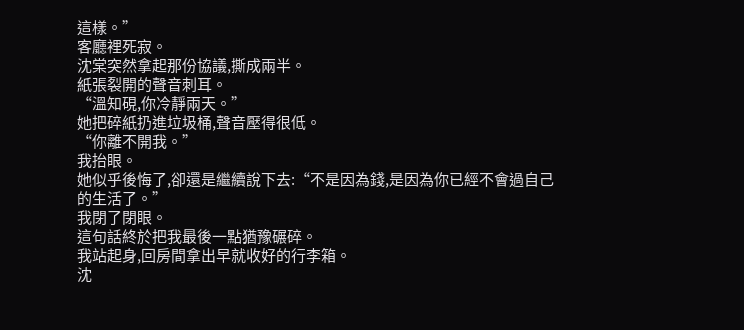這樣。”
客廳裡死寂。
沈棠突然拿起那份協議,撕成兩半。
紙張裂開的聲音刺耳。
“溫知硯,你冷靜兩天。”
她把碎紙扔進垃圾桶,聲音壓得很低。
“你離不開我。”
我抬眼。
她似乎後悔了,卻還是繼續說下去:“不是因為錢,是因為你已經不會過自己的生活了。”
我閉了閉眼。
這句話終於把我最後一點猶豫碾碎。
我站起身,回房間拿出早就收好的行李箱。
沈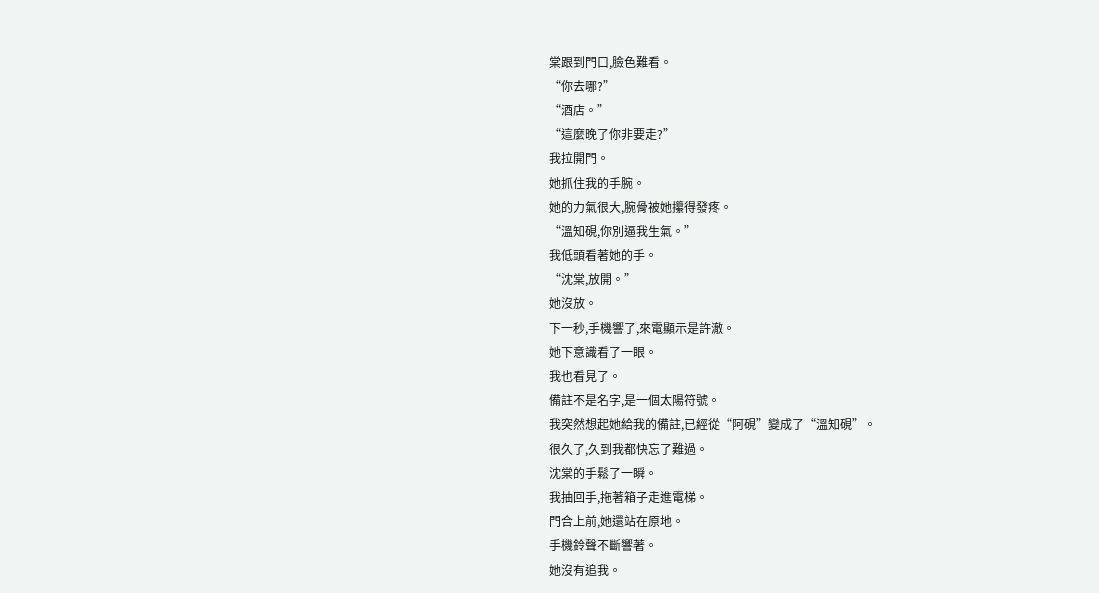棠跟到門口,臉色難看。
“你去哪?”
“酒店。”
“這麼晚了你非要走?”
我拉開門。
她抓住我的手腕。
她的力氣很大,腕骨被她攥得發疼。
“溫知硯,你別逼我生氣。”
我低頭看著她的手。
“沈棠,放開。”
她沒放。
下一秒,手機響了,來電顯示是許澈。
她下意識看了一眼。
我也看見了。
備註不是名字,是一個太陽符號。
我突然想起她給我的備註,已經從“阿硯”變成了“溫知硯”。
很久了,久到我都快忘了難過。
沈棠的手鬆了一瞬。
我抽回手,拖著箱子走進電梯。
門合上前,她還站在原地。
手機鈴聲不斷響著。
她沒有追我。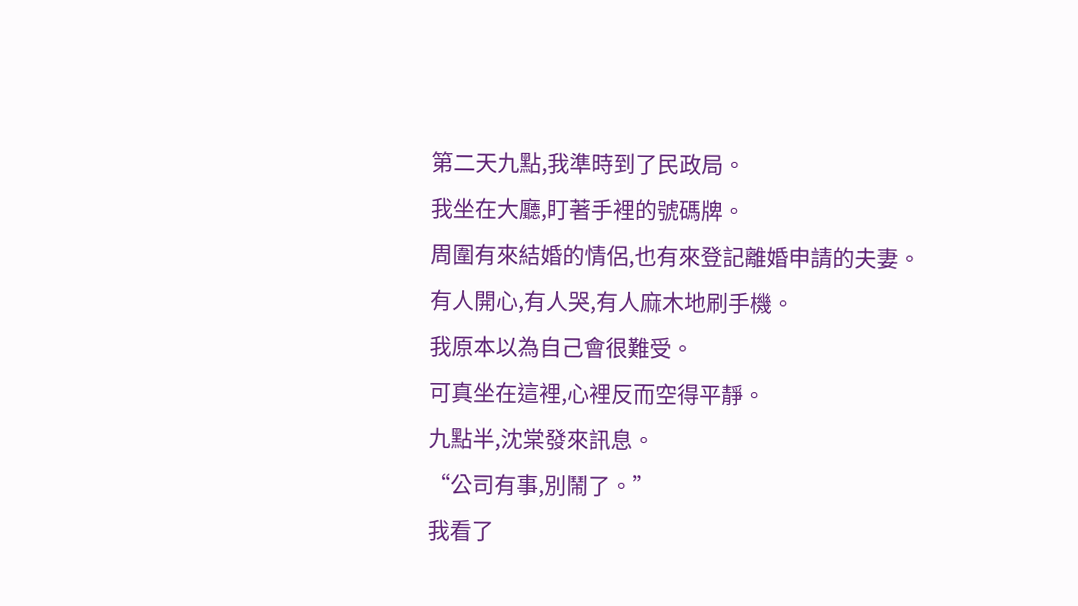第二天九點,我準時到了民政局。
我坐在大廳,盯著手裡的號碼牌。
周圍有來結婚的情侶,也有來登記離婚申請的夫妻。
有人開心,有人哭,有人麻木地刷手機。
我原本以為自己會很難受。
可真坐在這裡,心裡反而空得平靜。
九點半,沈棠發來訊息。
“公司有事,別鬧了。”
我看了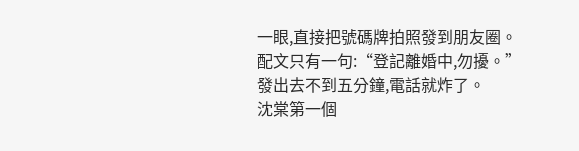一眼,直接把號碼牌拍照發到朋友圈。
配文只有一句:“登記離婚中,勿擾。”
發出去不到五分鐘,電話就炸了。
沈棠第一個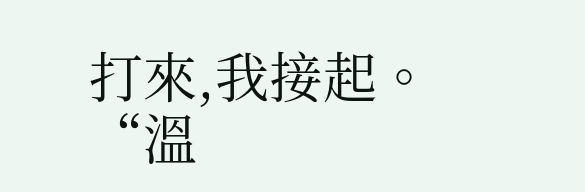打來,我接起。
“溫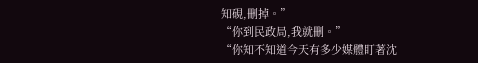知硯,刪掉。”
“你到民政局,我就刪。”
“你知不知道今天有多少媒體盯著沈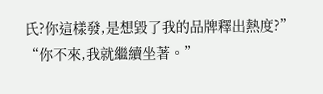氏?你這樣發,是想毀了我的品牌釋出熱度?”
“你不來,我就繼續坐著。”